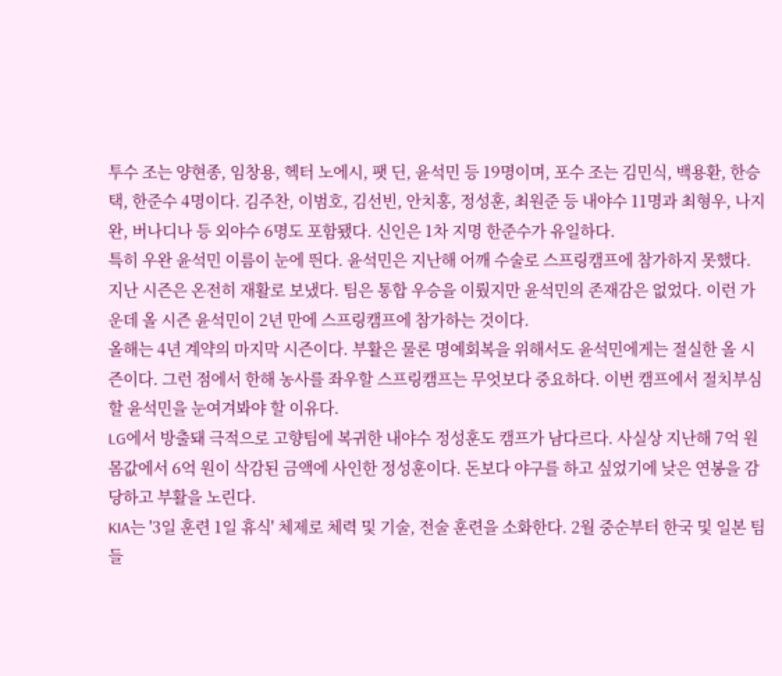투수 조는 양현종, 임창용, 헥터 노에시, 팻 딘, 윤석민 등 19명이며, 포수 조는 김민식, 백용환, 한승택, 한준수 4명이다. 김주찬, 이범호, 김선빈, 안치홍, 정성훈, 최원준 등 내야수 11명과 최형우, 나지완, 버나디나 등 외야수 6명도 포함됐다. 신인은 1차 지명 한준수가 유일하다.
특히 우완 윤석민 이름이 눈에 띈다. 윤석민은 지난해 어깨 수술로 스프링캠프에 참가하지 못했다. 지난 시즌은 온전히 재활로 보냈다. 팀은 통합 우승을 이뤘지만 윤석민의 존재감은 없었다. 이런 가운데 올 시즌 윤석민이 2년 만에 스프링캠프에 참가하는 것이다.
올해는 4년 계약의 마지막 시즌이다. 부활은 물론 명예회복을 위해서도 윤석민에게는 절실한 올 시즌이다. 그런 점에서 한해 농사를 좌우할 스프링캠프는 무엇보다 중요하다. 이번 캠프에서 절치부심할 윤석민을 눈여겨봐야 할 이유다.
LG에서 방출돼 극적으로 고향팀에 복귀한 내야수 정성훈도 캠프가 남다르다. 사실상 지난해 7억 원 몸값에서 6억 원이 삭감된 금액에 사인한 정성훈이다. 돈보다 야구를 하고 싶었기에 낮은 연봉을 감당하고 부활을 노린다.
KIA는 '3일 훈련 1일 휴식' 체제로 체력 및 기술, 전술 훈련을 소화한다. 2월 중순부터 한국 및 일본 팀들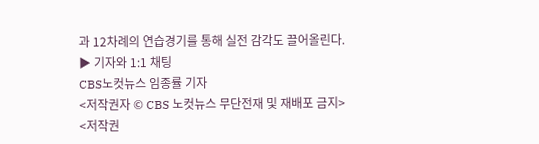과 12차례의 연습경기를 통해 실전 감각도 끌어올린다.
▶ 기자와 1:1 채팅
CBS노컷뉴스 임종률 기자
<저작권자 © CBS 노컷뉴스 무단전재 및 재배포 금지>
<저작권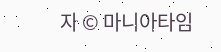자 © 마니아타임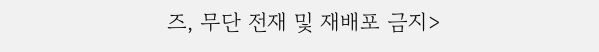즈, 무단 전재 및 재배포 금지>